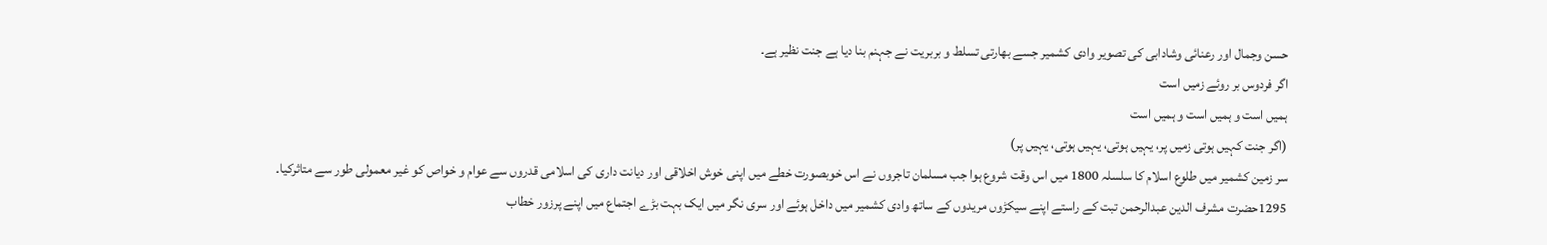حسن وجمال اور رعنائی وشادابی کی تصویر وادی کشمیر جسے بھارتی تسلط و بربریت نے جہنم بنا دیا ہے جنت نظیر ہے۔
اگر فردوس بر روئے زمیں است
ہمیں است و ہمیں است و ہمیں است
(اگر جنت کہیں ہوتی زمیں پر، یہیں ہوتی، یہیں ہوتی، یہیں پر)
سر زمین کشمیر میں طلوع اسلام کا سلسلہ 1800 میں اس وقت شروع ہوا جب مسلمان تاجروں نے اس خوبصورت خطے میں اپنی خوش اخلاقی اور دیانت داری کی اسلامی قدروں سے عوام و خواص کو غیر معمولی طور سے متاثرکیا۔
1295حضرت مشرف الدین عبدالرحمن تبت کے راستے اپنے سیکڑوں مریدوں کے ساتھ وادی کشمیر میں داخل ہوئے اور سری نگر میں ایک بہت بڑے اجتماع میں اپنے پرزور خطاب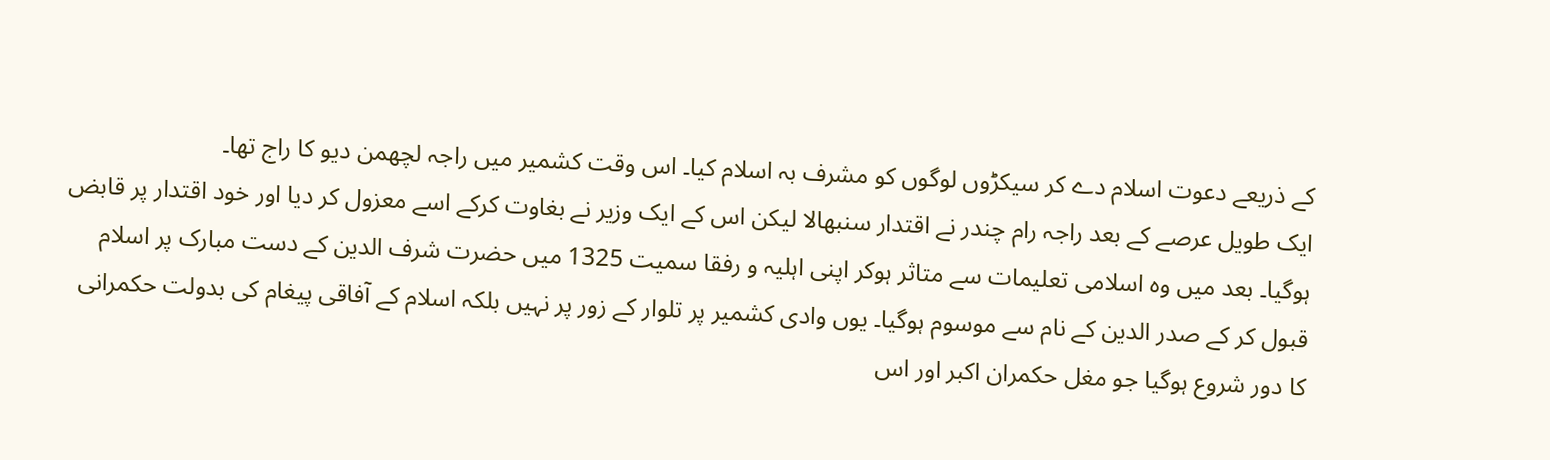کے ذریعے دعوت اسلام دے کر سیکڑوں لوگوں کو مشرف بہ اسلام کیا۔ اس وقت کشمیر میں راجہ لچھمن دیو کا راج تھا۔
ایک طویل عرصے کے بعد راجہ رام چندر نے اقتدار سنبھالا لیکن اس کے ایک وزیر نے بغاوت کرکے اسے معزول کر دیا اور خود اقتدار پر قابض ہوگیا۔ بعد میں وہ اسلامی تعلیمات سے متاثر ہوکر اپنی اہلیہ و رفقا سمیت 1325 میں حضرت شرف الدین کے دست مبارک پر اسلام قبول کر کے صدر الدین کے نام سے موسوم ہوگیا۔ یوں وادی کشمیر پر تلوار کے زور پر نہیں بلکہ اسلام کے آفاقی پیغام کی بدولت حکمرانی کا دور شروع ہوگیا جو مغل حکمران اکبر اور اس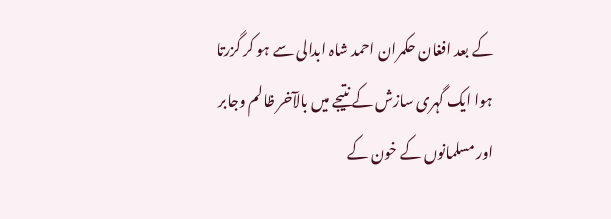کے بعد افغان حکمران احمد شاہ ابدالی سے ہو کر گزرتا ہوا ایک گہری سازش کے نتیجے میں بالآخر ظالم وجابر اور مسلمانوں کے خون کے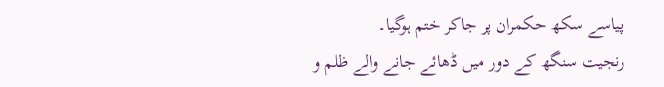پیاسے سکھ حکمران پر جاکر ختم ہوگیا۔
رنجیت سنگھ کے دور میں ڈھائے جانے والے ظلم و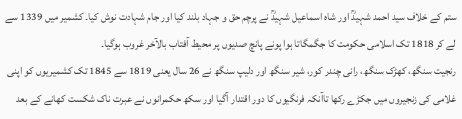ستم کے خلاف سید احمد شہیدؒ اور شاہ اسماعیل شہیدؒ نے پرچم حق و جہاد بلند کیا اور جام شہادت نوش کیا۔ کشمیر میں 1339 سے لے کر 1818 تک اسلامی حکومت کا جگمگاتا ہوا پونے پانچ صدیوں پر محیط آفتاب بالآخر غروب ہوگیا۔
رنجیت سنگھ، کھڑک سنگھ، رانی چندر کور، شیر سنگھ اور دلیپ سنگھ نے 26 سال یعنی 1819 سے 1845 تک کشمیریوں کو اپنی غلامی کی زنجیروں میں جکڑے رکھا تاآنکہ فرنگیوں کا دور اقتدار آگیا اور سکھ حکمرانوں نے عبرت ناک شکست کھانے کے بعد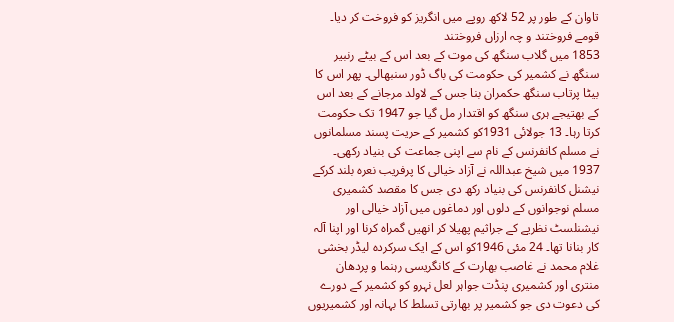تاوان کے طور پر 52 لاکھ روپے میں انگریز کو فروخت کر دیا۔
قومے فروختند و چہ ارزاں فروختند
1853 میں گلاب سنگھ کی موت کے بعد اس کے بیٹے رنبیر سنگھ نے کشمیر کی حکومت کی باگ ڈور سنبھالی۔ پھر اس کا بیٹا پرتاب سنگھ حکمران بنا جس کے لاولد مرجانے کے بعد اس کے بھتیجے ہری سنگھ کو اقتدار مل گیا جو 1947 تک حکومت کرتا رہا۔ 13 جولائی 1931کو کشمیر کے حریت پسند مسلمانوں نے مسلم کانفرنس کے نام سے اپنی جماعت کی بنیاد رکھی۔
1937 میں شیخ عبداللہ نے آزاد خیالی کا پرفریب نعرہ بلند کرکے نیشنل کانفرنس کی بنیاد رکھ دی جس کا مقصد کشمیری مسلم نوجوانوں کے دلوں اور دماغوں میں آزاد خیالی اور نیشنلسٹ نظریے کے جراثیم پھیلا کر انھیں گمراہ کرنا اور اپنا آلہ کار بنانا تھا۔ 24 مئی 1946کو اس کے ایک سرکردہ لیڈر بخشی غلام محمد نے غاصب بھارت کے کانگریسی رہنما و پردھان منتری اور کشمیری پنڈت جواہر لعل نہرو کو کشمیر کے دورے کی دعوت دی جو کشمیر پر بھارتی تسلط کا بہانہ اور کشمیریوں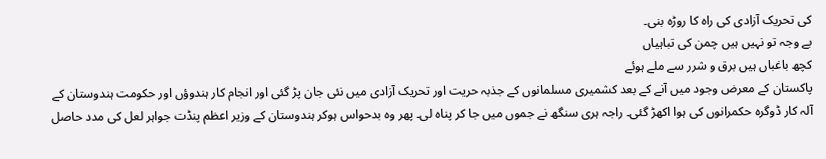کی تحریک آزادی کی راہ کا روڑہ بنی۔
بے وجہ تو نہیں ہیں چمن کی تباہیاں
کچھ باغباں ہیں برق و شرر سے ملے ہوئے
پاکستان کے معرض وجود میں آنے کے بعد کشمیری مسلمانوں کے جذبہ حریت اور تحریک آزادی میں نئی جان پڑ گئی اور انجام کار ہندوؤں اور حکومت ہندوستان کے آلہ کار ڈوگرہ حکمرانوں کی ہوا اکھڑ گئی۔ راجہ ہری سنگھ نے جموں میں جا کر پناہ لی۔ پھر وہ بدحواس ہوکر ہندوستان کے وزیر اعظم پنڈت جواہر لعل کی مدد حاصل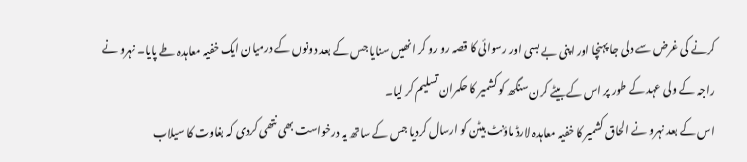کرنے کی غرض سے دلی جا پہنچا اور اپنی بے بسی اور رسوائی کا قصہ رو رو کر انھیں سنایا جس کے بعد دونوں کے درمیان ایک خفیہ معاہدہ طے پایا۔ نہرو نے راجہ کے ولی عہد کے طور پر اس کے بیٹے کرن سنگھ کو کشمیر کا حکمران تسلیم کر لیا۔
اس کے بعد نہرو نے الحاق کشمیر کا خفیہ معاہدہ لارڈ ماؤنٹ بیٹن کو ارسال کردیا جس کے ساتھ یہ درخواست بھی نتھی کردی کہ بغاوت کا سیلاب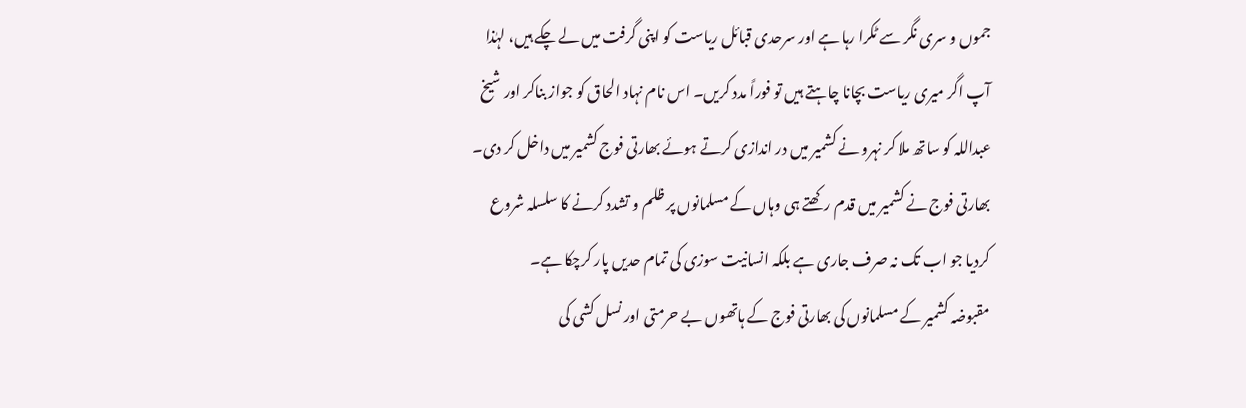جموں و سری نگر سے ٹکرا رہا ہے اور سرحدی قبائل ریاست کو اپنی گرفت میں لے چکے ہیں، لہٰذا آپ اگر میری ریاست بچانا چاہتے ہیں تو فوراً مدد کریں۔ اس نام نہاد الحاق کو جواز بناکر اور شیخ عبداللہ کو ساتھ ملا کر نہرو نے کشمیر میں در اندازی کرتے ہوئے بھارتی فوج کشمیر میں داخل کر دی۔ بھارتی فوج نے کشمیر میں قدم رکھتے ہی وہاں کے مسلمانوں پر ظلم و تشدد کرنے کا سلسلہ شروع کردیا جو اب تک نہ صرف جاری ہے بلکہ انسانیت سوزی کی تمام حدیں پار کرچکا ہے۔
مقبوضہ کشمیر کے مسلمانوں کی بھارتی فوج کے ہاتھوں بے حرمتی اور نسل کشی کی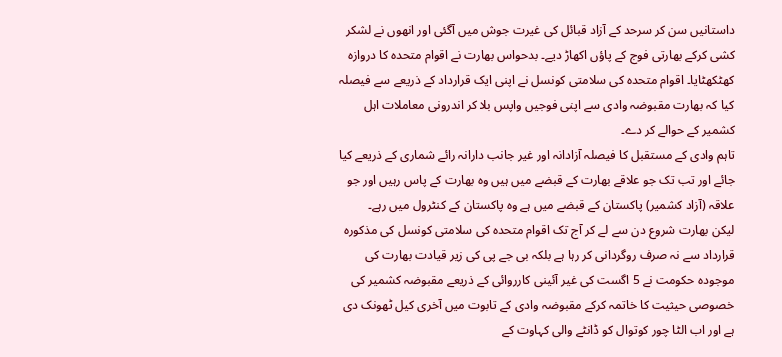داستانیں سن کر سرحد کے آزاد قبائل کی غیرت جوش میں آگئی اور انھوں نے لشکر کشی کرکے بھارتی فوج کے پاؤں اکھاڑ دیے۔ بدحواس بھارت نے اقوام متحدہ کا دروازہ کھٹکھٹایا۔ اقوام متحدہ کی سلامتی کونسل نے اپنی ایک قرارداد کے ذریعے سے فیصلہ کیا کہ بھارت مقبوضہ وادی سے اپنی فوجیں واپس بلا کر اندرونی معاملات اہل کشمیر کے حوالے کر دے۔
تاہم وادی کے مستقبل کا فیصلہ آزادانہ اور غیر جانب دارانہ رائے شماری کے ذریعے کیا جائے اور تب تک جو علاقے بھارت کے قبضے میں ہیں وہ بھارت کے پاس رہیں اور جو علاقہ (آزاد کشمیر) پاکستان کے قبضے میں ہے وہ پاکستان کے کنٹرول میں رہے۔
لیکن بھارت شروع دن سے لے کر آج تک اقوام متحدہ کی سلامتی کونسل کی مذکورہ قرارداد سے نہ صرف روگردانی کر رہا ہے بلکہ بی جے پی کی زیر قیادت بھارت کی موجودہ حکومت نے 5 اگست کی غیر آئینی کارروائی کے ذریعے مقبوضہ کشمیر کی خصوصی حیثیت کا خاتمہ کرکے مقبوضہ وادی کے تابوت میں آخری کیل ٹھونک دی ہے اور اب الٹا چور کوتوال کو ڈانٹے والی کہاوت کے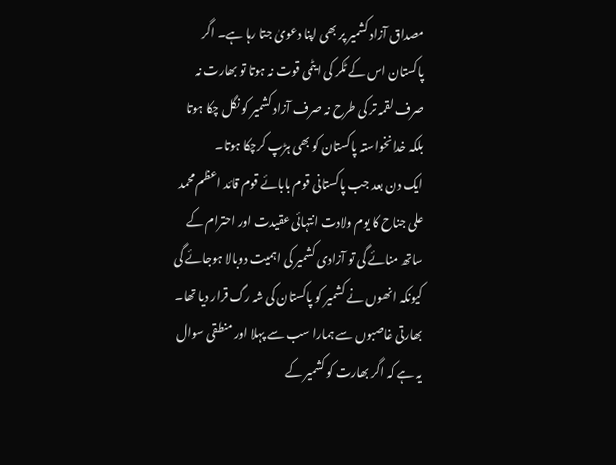مصداق آزاد کشمیر پر بھی اپنا دعویٰ جتا رہا ہے۔ اگر پاکستان اس کے ٹکر کی ایٹمی قوت نہ ہوتا تو بھارت نہ صرف لقمہ تر کی طرح نہ صرف آزاد کشمیر کو نگل چکا ہوتا بلکہ خدانخواستہ پاکستان کو بھی ہڑپ کرچکا ہوتا۔
ایک دن بعد جب پاکستانی قوم بابائے قوم قائد اعظم محمد علی جناح کا یوم ولادت انتہائی عقیدت اور احترام کے ساتھ منائے گی تو آزادی کشمیر کی اہمیت دوبالا ہوجائے گی کیونکہ انھوں نے کشمیر کو پاکستان کی شہ رگ قرار دیا تھا۔
بھارتی غاصبوں سے ہمارا سب سے پہلا اور منطقی سوال یہ ہے کہ اگر بھارت کو کشمیر کے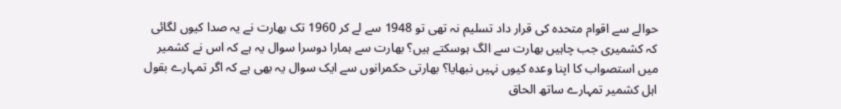حوالے سے اقوام متحدہ کی قرار داد تسلیم نہ تھی تو 1948 سے لے کر 1960 تک بھارت نے یہ صدا کیوں لگائی کہ کشمیری جب چاہیں بھارت سے الگ ہوسکتے ہیں؟ بھارت سے ہمارا دوسرا سوال یہ ہے کہ اس نے کشمیر میں استصواب کا اپنا وعدہ کیوں نہیں نبھایا؟ بھارتی حکمرانوں سے ایک سوال یہ بھی ہے کہ اگر تمہارے بقول اہل کشمیر تمہارے ساتھ الحاق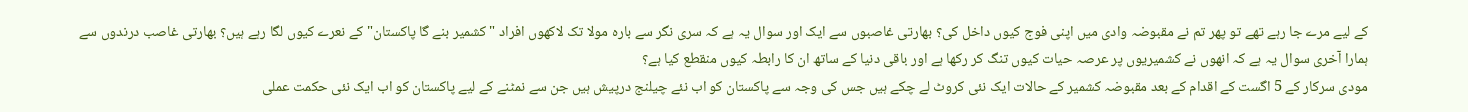کے لیے مرے جا رہے تھے تو پھر تم نے مقبوضہ وادی میں اپنی فوج کیوں داخل کی؟ بھارتی غاصبوں سے ایک اور سوال یہ ہے کہ سری نگر سے بارہ مولا تک لاکھوں افراد "کشمیر بنے گا پاکستان" کے نعرے کیوں لگا رہے ہیں؟ بھارتی غاصب درندوں سے ہمارا آخری سوال یہ ہے کہ انھوں نے کشمیریوں پر عرصہ حیات کیوں تنگ کر رکھا ہے اور باقی دنیا کے ساتھ ان کا رابطہ کیوں منقطع کیا ہے؟
مودی سرکار کے 5 اگست کے اقدام کے بعد مقبوضہ کشمیر کے حالات ایک نئی کروٹ لے چکے ہیں جس کی وجہ سے پاکستان کو اب نئے چیلنج درپیش ہیں جن سے نمٹنے کے لیے پاکستان کو اب ایک نئی حکمت عملی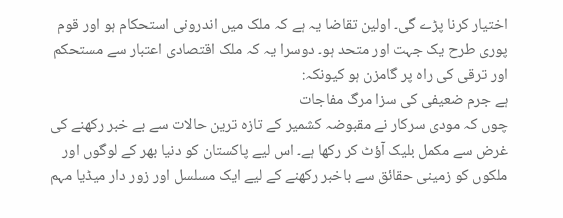اختیار کرنا پڑے گی۔ اولین تقاضا یہ ہے کہ ملک میں اندرونی استحکام ہو اور قوم پوری طرح یک جہت اور متحد ہو۔ دوسرا یہ کہ ملک اقتصادی اعتبار سے مستحکم اور ترقی کی راہ پر گامزن ہو کیونکہ:
ہے جرم ضعیفی کی سزا مرگ مفاجات
چوں کہ مودی سرکار نے مقبوضہ کشمیر کے تازہ ترین حالات سے بے خبر رکھنے کی غرض سے مکمل بلیک آؤٹ کر رکھا ہے۔ اس لیے پاکستان کو دنیا بھر کے لوگوں اور ملکوں کو زمینی حقائق سے باخبر رکھنے کے لیے ایک مسلسل اور زور دار میڈیا مہم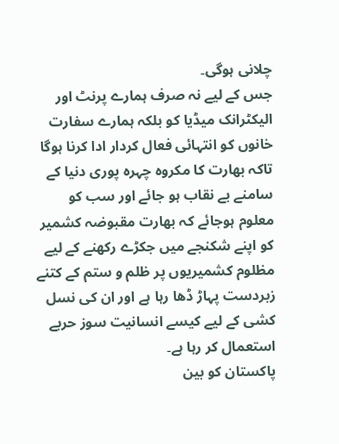چلانی ہوگی۔
جس کے لیے نہ صرف ہمارے پرنٹ اور الیکٹرانک میڈیا کو بلکہ ہمارے سفارت خانوں کو انتہائی فعال کردار ادا کرنا ہوگا تاکہ بھارت کا مکروہ چہرہ پوری دنیا کے سامنے بے نقاب ہو جائے اور سب کو معلوم ہوجائے کہ بھارت مقبوضہ کشمیر کو اپنے شکنجے میں جکڑے رکھنے کے لیے مظلوم کشمیریوں پر ظلم و ستم کے کتنے زبردست پہاڑ ڈھا رہا ہے اور ان کی نسل کشی کے لیے کیسے انسانیت سوز حربے استعمال کر رہا ہے۔
پاکستان کو بین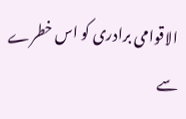الاقوامی برادری کو اس خطرے سے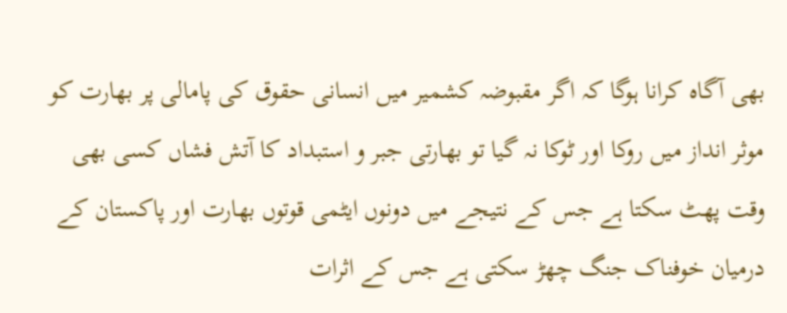بھی آگاہ کرانا ہوگا کہ اگر مقبوضہ کشمیر میں انسانی حقوق کی پامالی پر بھارت کو موثر انداز میں روکا اور ٹوکا نہ گیا تو بھارتی جبر و استبداد کا آتش فشاں کسی بھی وقت پھٹ سکتا ہے جس کے نتیجے میں دونوں ایٹمی قوتوں بھارت اور پاکستان کے درمیان خوفناک جنگ چھڑ سکتی ہے جس کے اثرات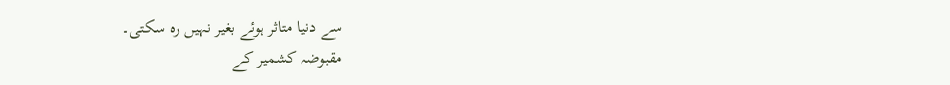سے دنیا متاثر ہوئے بغیر نہیں رہ سکتی۔
مقبوضہ کشمیر کے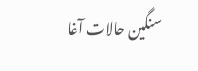سنگین حالات آغا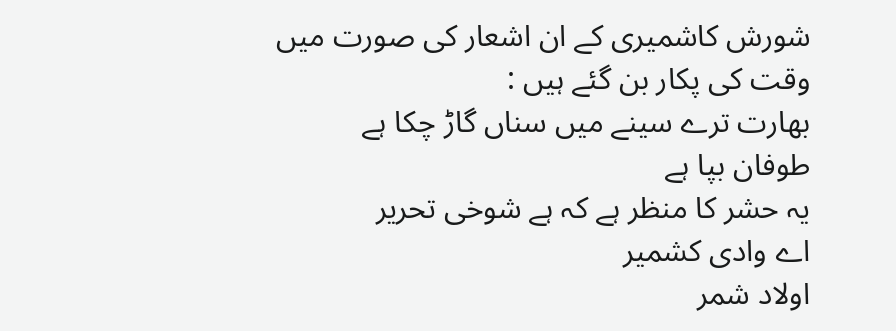شورش کاشمیری کے ان اشعار کی صورت میں وقت کی پکار بن گئے ہیں :
بھارت ترے سینے میں سناں گاڑ چکا ہے
طوفان بپا ہے
یہ حشر کا منظر ہے کہ ہے شوخی تحریر
اے وادی کشمیر
اولاد شمر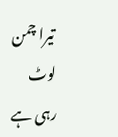تیرا چمن لوٹ رہی ہے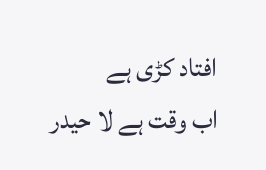افتاد کڑی ہے
اب وقت ہے لا حیدر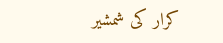کرار کی شمشیر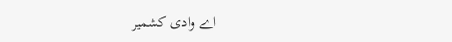اے وادی کشمیر